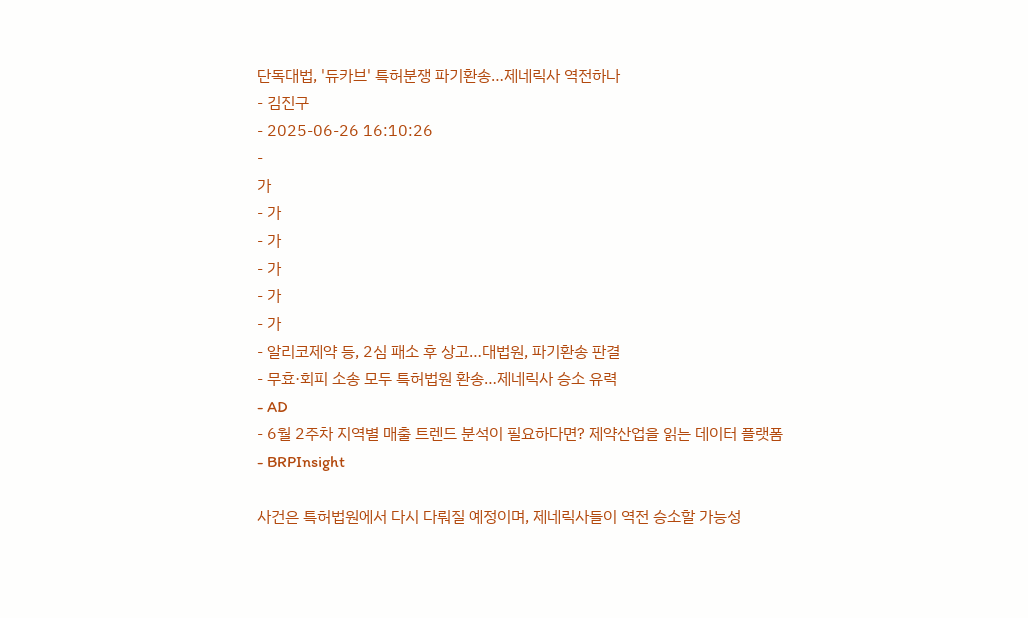단독대법, '듀카브' 특허분쟁 파기환송…제네릭사 역전하나
- 김진구
- 2025-06-26 16:10:26
-
가
- 가
- 가
- 가
- 가
- 가
- 알리코제약 등, 2심 패소 후 상고…대법원, 파기환송 판결
- 무효·회피 소송 모두 특허법원 환송…제네릭사 승소 유력
- AD
- 6월 2주차 지역별 매출 트렌드 분석이 필요하다면? 제약산업을 읽는 데이터 플랫폼
- BRPInsight

사건은 특허법원에서 다시 다뤄질 예정이며, 제네릭사들이 역전 승소할 가능성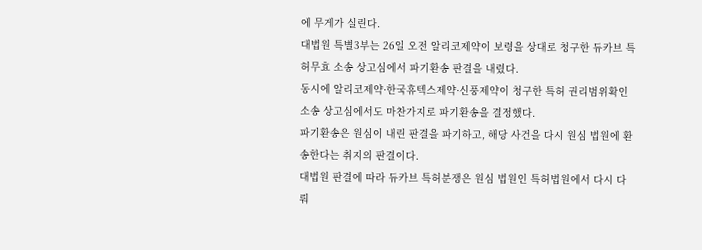에 무게가 실린다.
대법원 특별3부는 26일 오전 알리코제약이 보령을 상대로 청구한 듀카브 특허무효 소송 상고심에서 파기환송 판결을 내렸다.
동시에 알리코제약·한국휴텍스제약·신풍제약이 청구한 특허 권리범위확인 소송 상고심에서도 마찬가지로 파기환송을 결정했다.
파기환송은 원심이 내린 판결을 파기하고, 해당 사건을 다시 원심 법원에 환송한다는 취지의 판결이다.
대법원 판결에 따라 듀카브 특허분쟁은 원심 법원인 특허법원에서 다시 다뤄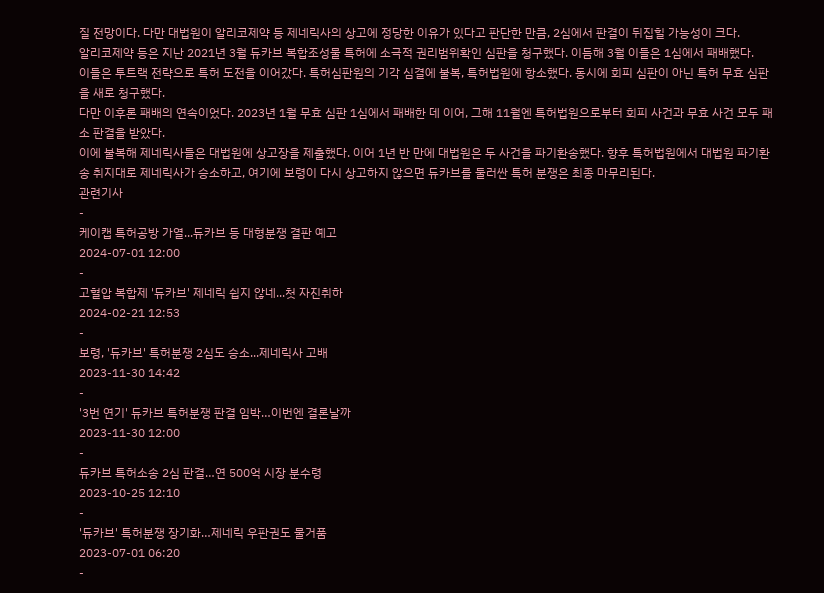질 전망이다. 다만 대법원이 알리코제약 등 제네릭사의 상고에 정당한 이유가 있다고 판단한 만큼, 2심에서 판결이 뒤집힐 가능성이 크다.
알리코제약 등은 지난 2021년 3월 듀카브 복합조성물 특허에 소극적 권리범위확인 심판을 청구했다. 이듬해 3월 이들은 1심에서 패배했다.
이들은 투트랙 전략으로 특허 도전을 이어갔다. 특허심판원의 기각 심결에 불복, 특허법원에 항소했다. 동시에 회피 심판이 아닌 특허 무효 심판을 새로 청구했다.
다만 이후론 패배의 연속이었다. 2023년 1월 무효 심판 1심에서 패배한 데 이어, 그해 11월엔 특허법원으로부터 회피 사건과 무효 사건 모두 패소 판결을 받았다.
이에 불복해 제네릭사들은 대법원에 상고장을 제출했다. 이어 1년 반 만에 대법원은 두 사건을 파기환송했다. 향후 특허법원에서 대법원 파기환송 취지대로 제네릭사가 승소하고, 여기에 보령이 다시 상고하지 않으면 듀카브를 둘러싼 특허 분쟁은 최종 마무리된다.
관련기사
-
케이캡 특허공방 가열...듀카브 등 대형분쟁 결판 예고
2024-07-01 12:00
-
고혈압 복합제 '듀카브' 제네릭 쉽지 않네...첫 자진취하
2024-02-21 12:53
-
보령, '듀카브' 특허분쟁 2심도 승소...제네릭사 고배
2023-11-30 14:42
-
'3번 연기' 듀카브 특허분쟁 판결 임박…이번엔 결론날까
2023-11-30 12:00
-
듀카브 특허소송 2심 판결…연 500억 시장 분수령
2023-10-25 12:10
-
'듀카브' 특허분쟁 장기화…제네릭 우판권도 물거품
2023-07-01 06:20
-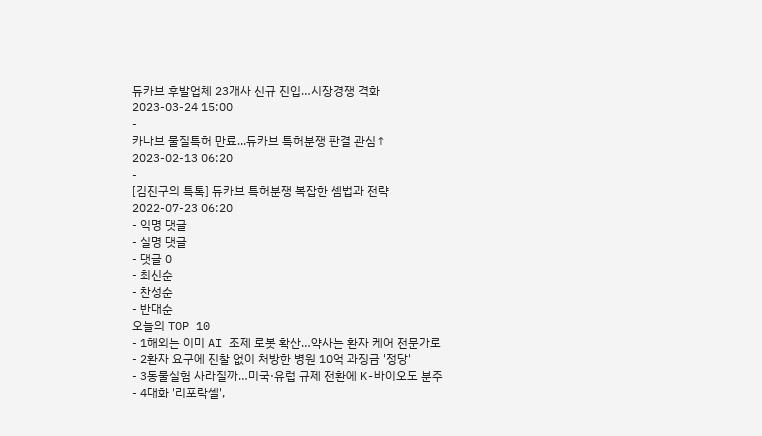듀카브 후발업체 23개사 신규 진입…시장경쟁 격화
2023-03-24 15:00
-
카나브 물질특허 만료...듀카브 특허분쟁 판결 관심↑
2023-02-13 06:20
-
[김진구의 특톡] 듀카브 특허분쟁 복잡한 셈법과 전략
2022-07-23 06:20
- 익명 댓글
- 실명 댓글
- 댓글 0
- 최신순
- 찬성순
- 반대순
오늘의 TOP 10
- 1해외는 이미 AI 조제 로봇 확산…약사는 환자 케어 전문가로
- 2환자 요구에 진찰 없이 처방한 병원 10억 과징금 '정당'
- 3동물실험 사라질까…미국·유럽 규제 전환에 K-바이오도 분주
- 4대화 '리포락셀',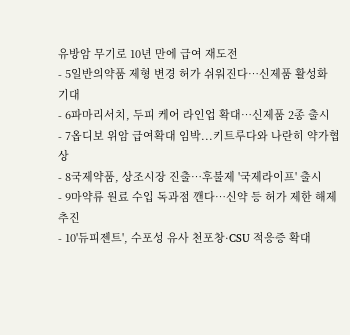유방암 무기로 10년 만에 급여 재도전
- 5일반의약품 제형 변경 허가 쉬워진다…신제품 활성화 기대
- 6파마리서치, 두피 케어 라인업 확대…신제품 2종 출시
- 7옵디보 위암 급여확대 임박...키트루다와 나란히 약가협상
- 8국제약품, 상조시장 진출…후불제 '국제라이프' 출시
- 9마약류 원료 수입 독과점 깬다…신약 등 허가 제한 해제 추진
- 10'듀피젠트', 수포성 유사 천포창·CSU 적응증 확대